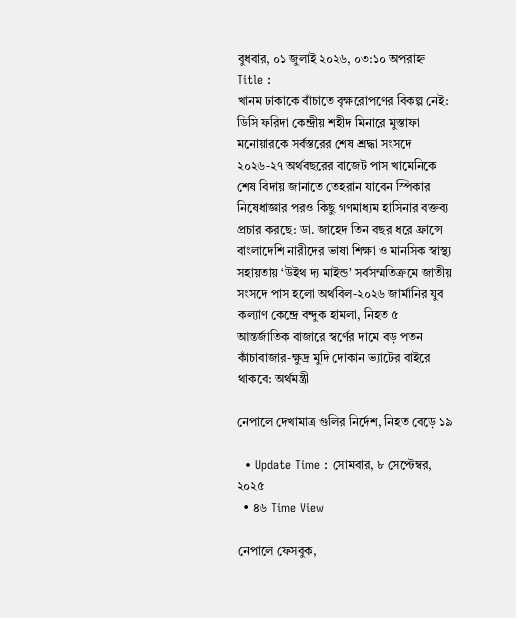বুধবার, ০১ জুলাই ২০২৬, ০৩:১০ অপরাহ্ন
Title :
খানম ঢাকাকে বাঁচাতে বৃক্ষরোপণের বিকল্প নেই: ডিসি ফরিদা কেন্দ্রীয় শহীদ মিনারে মুস্তাফা মনোয়ারকে সর্বস্তরের শেষ শ্রদ্ধা সংসদে ২০২৬-২৭ অর্থবছরের বাজেট পাস খামেনিকে শেষ বিদায় জানাতে তেহরান যাবেন স্পিকার নিষেধাজ্ঞার পরও কিছু গণমাধ্যম হাসিনার বক্তব্য প্রচার করছে: ডা. জাহেদ তিন বছর ধরে ফ্রান্সে বাংলাদেশি নারীদের ভাষা শিক্ষা ও মানসিক স্বাস্থ্য সহায়তায় ‘উইথ দ্য মাইন্ড’ সর্বসম্মতিক্রমে জাতীয় সংসদে পাস হলো অর্থবিল-২০২৬ জার্মানির যুব কল্যাণ কেন্দ্রে বন্দুক হামলা, নিহত ৫ আন্তর্জাতিক বাজারে স্বর্ণের দামে বড় পতন কাঁচাবাজার-ক্ষুদ্র মুদি দোকান ভ্যাটের বাইরে থাকবে: অর্থমন্ত্রী

নেপালে দেখামাত্র গুলির নির্দেশ, নিহত বেড়ে ১৯

  • Update Time : সোমবার, ৮ সেপ্টেম্বর, ২০২৫
  • ৪৬ Time View

নেপালে ফেসবুক,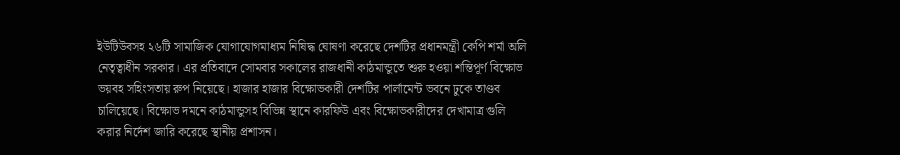ইউটিউবসহ ২৬টি সামাজিক যোগাযোগমাধ্যম নিষিদ্ধ ঘোষণা করেছে দেশটির প্রধানমন্ত্রী কেপি শর্মা অলি নেতৃত্বাধীন সরকার। এর প্রতিবাদে সোমবার সকালের রাজধানী কাঠমান্ডুতে শুরু হওয়া শন্তিপূর্ণ বিক্ষোভ ভয়বহ সহিংসতায় রুপ নিয়েছে। হাজার হাজার বিক্ষোভকারী দেশটির পার্লামেন্ট ভবনে ঢুকে তাণ্ডব চালিয়েছে। বিক্ষোভ দমনে কাঠমান্ডুসহ বিভিন্ন স্থানে কারফিউ এবং বিক্ষোভকারীদের দেখামাত্র গুলি করার নির্দেশ জারি করেছে স্থানীয় প্রশাসন।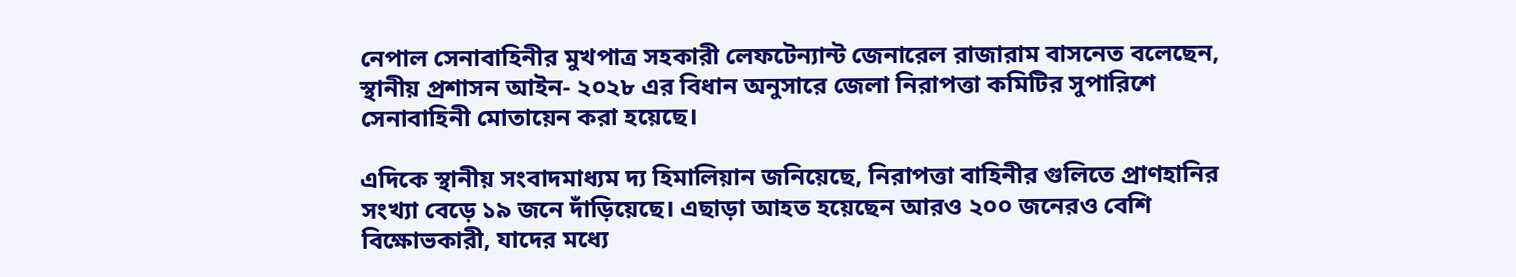নেপাল সেনাবাহিনীর মুখপাত্র সহকারী লেফটেন্যান্ট জেনারেল রাজারাম বাসনেত বলেছেন, স্থানীয় প্রশাসন আইন- ২০২৮ এর বিধান অনুসারে জেলা নিরাপত্তা কমিটির সুপারিশে সেনাবাহিনী মোতায়েন করা হয়েছে।

এদিকে স্থানীয় সংবাদমাধ্যম দ্য হিমালিয়ান জনিয়েছে, নিরাপত্তা বাহিনীর গুলিতে প্রাণহানির সংখ্যা বেড়ে ১৯ জনে দাঁড়িয়েছে। এছাড়া আহত হয়েছেন আরও ২০০ জনেরও বেশি বিক্ষোভকারী, যাদের মধ্যে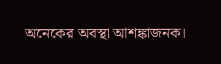অনেকের অবস্থা আশঙ্কাজনক।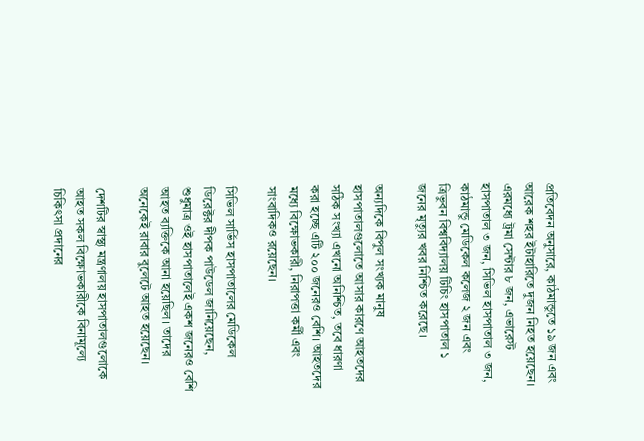প্রতিবেদন অনুসারে, কাঠমান্ডুতে ১৯ জন এবং আরেক শহর ইটাহারিতে দুজন নিহত হয়েছেন। এরমধ্যে ট্রমা সেন্টার ৮ জন, এভারেস্ট হাসপাতাল ৩ জন, সিভিল হাসপাতাল ৩ জন, কাঠমান্ডু মেডিকেল কলেজ ২ জন এবং ত্রিভুবন বিশ্ববিদ্যালয় টিচিং হাসপাতাল ১ জনের মৃত্যুর খবর নিশ্চিত করেছে।

অন্যদিকে বিপুল সংখ্যক মানুষ হাসপাতালগুলোতে আসার কারণে আহতদের সঠিক সংখ্যা এখনো অনিশ্চিত, তবে ধারণা করা হচ্ছে এটি ২০০ জনেরও বেশি। আহতদের মধ্যে বিক্ষোভকারী, নিরাপত্তা কর্মী এবং সাংবাদিকও রয়েছেন।

সিভিল সার্ভিস হাসপাতালের মেডিকেল ডিরেক্টর দীপক পাউডেল জানিয়েছেন, শুধুমাত্র ওই হাসপাতালেই একশ জনেরও বেশি আহত ব্যক্তিকে আনা হয়েছিল। তাদের অনেকেই রাবার বুলেটে আহত হয়েছেন।

দেশটির স্বাস্থ্য মন্ত্রণালয় হাসপাতালগুলোকে আহত সকল বিক্ষোভকারীকে বিনামূল্যে চিকিৎসা প্রদানের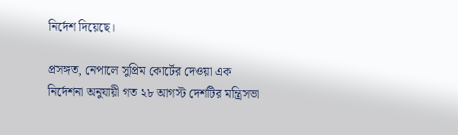নির্দেশ দিয়েছে।

প্রসঙ্গত, নেপালে সুপ্রিম কোর্টের দেওয়া এক নির্দেশনা অনুযায়ী গত ২৮ আগস্ট দেশটির মন্ত্রিসভা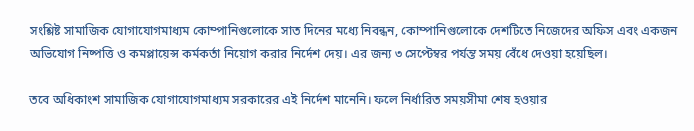সংশ্লিষ্ট সামাজিক যোগাযোগমাধ্যম কোম্পানিগুলোকে সাত দিনের মধ্যে নিবন্ধন, কোম্পানিগুলোকে দেশটিতে নিজেদের অফিস এবং একজন অভিযোগ নিষ্পত্তি ও কমপ্লায়েন্স কর্মকর্তা নিয়োগ করার নির্দেশ দেয়। এর জন্য ৩ সেপ্টেম্বর পর্যন্ত সময় বেঁধে দেওয়া হয়েছিল।

তবে অধিকাংশ সামাজিক যোগাযোগমাধ্যম সরকারের এই নির্দেশ মানেনি। ফলে নির্ধারিত সময়সীমা শেষ হওয়ার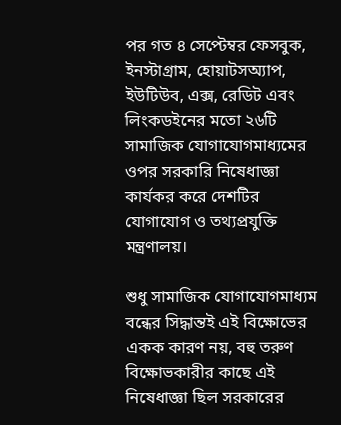পর গত ৪ সেপ্টেম্বর ফেসবুক, ইনস্টাগ্রাম, হোয়াটসঅ্যাপ, ইউটিউব, এক্স, রেডিট এবং লিংকডইনের মতো ২৬টি সামাজিক যোগাযোগমাধ্যমের ওপর সরকারি নিষেধাজ্ঞা কার্যকর করে দেশটির যোগাযোগ ও তথ্যপ্রযুক্তি মন্ত্রণালয়।

শুধু সামাজিক যোগাযোগমাধ্যম বন্ধের সিদ্ধান্তই এই বিক্ষোভের একক কারণ নয়, বহু তরুণ বিক্ষোভকারীর কাছে এই নিষেধাজ্ঞা ছিল সরকারের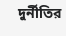দুর্নীতির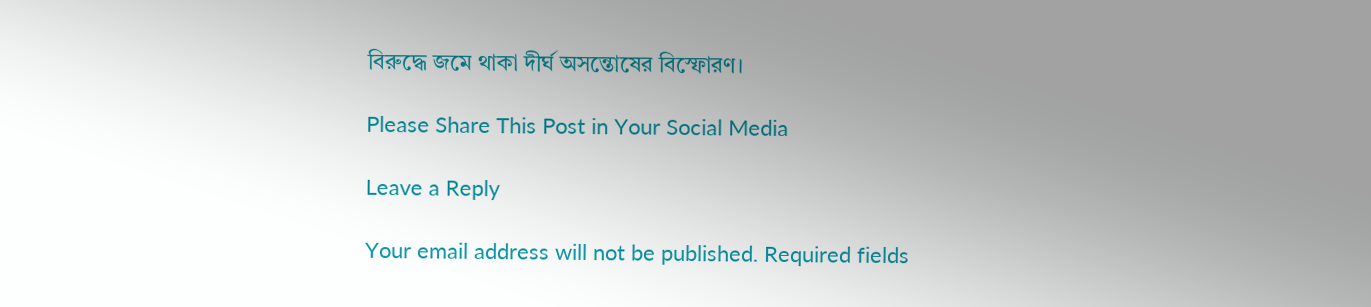বিরুদ্ধে জমে থাকা দীর্ঘ অসন্তোষের বিস্ফোরণ।

Please Share This Post in Your Social Media

Leave a Reply

Your email address will not be published. Required fields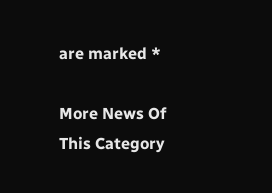are marked *

More News Of This Category